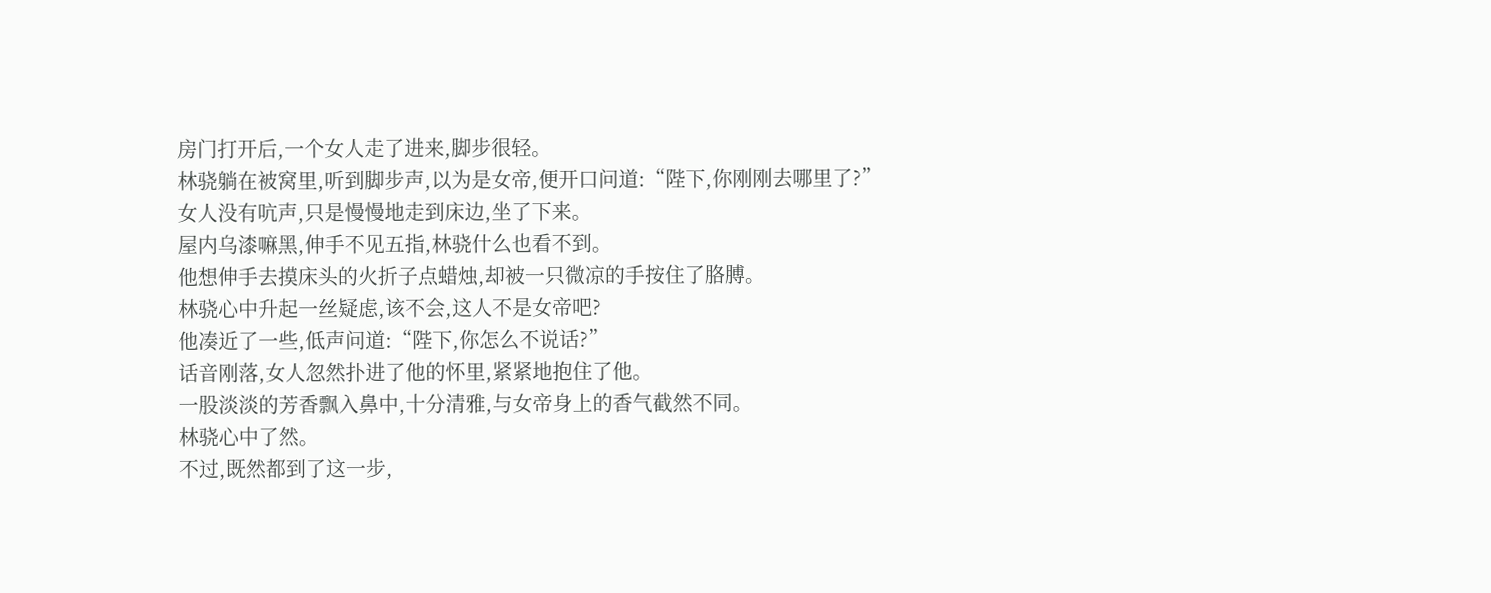房门打开后,一个女人走了进来,脚步很轻。
林骁躺在被窝里,听到脚步声,以为是女帝,便开口问道:“陛下,你刚刚去哪里了?”
女人没有吭声,只是慢慢地走到床边,坐了下来。
屋内乌漆嘛黑,伸手不见五指,林骁什么也看不到。
他想伸手去摸床头的火折子点蜡烛,却被一只微凉的手按住了胳膊。
林骁心中升起一丝疑虑,该不会,这人不是女帝吧?
他凑近了一些,低声问道:“陛下,你怎么不说话?”
话音刚落,女人忽然扑进了他的怀里,紧紧地抱住了他。
一股淡淡的芳香飘入鼻中,十分清雅,与女帝身上的香气截然不同。
林骁心中了然。
不过,既然都到了这一步,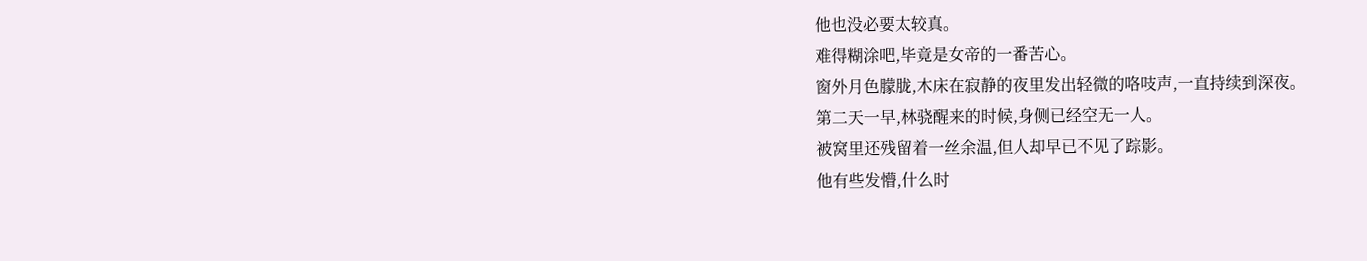他也没必要太较真。
难得糊涂吧,毕竟是女帝的一番苦心。
窗外月色朦胧,木床在寂静的夜里发出轻微的咯吱声,一直持续到深夜。
第二天一早,林骁醒来的时候,身侧已经空无一人。
被窝里还残留着一丝余温,但人却早已不见了踪影。
他有些发懵,什么时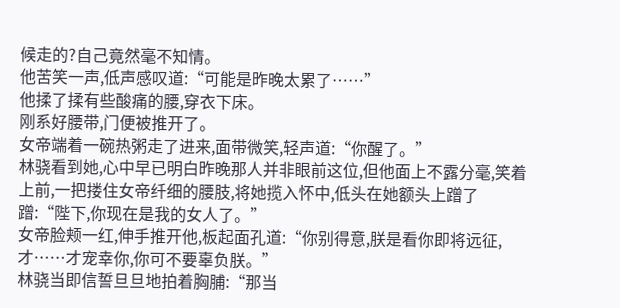候走的?自己竟然毫不知情。
他苦笑一声,低声感叹道:“可能是昨晚太累了……”
他揉了揉有些酸痛的腰,穿衣下床。
刚系好腰带,门便被推开了。
女帝端着一碗热粥走了进来,面带微笑,轻声道:“你醒了。”
林骁看到她,心中早已明白昨晚那人并非眼前这位,但他面上不露分毫,笑着上前,一把搂住女帝纤细的腰肢,将她揽入怀中,低头在她额头上蹭了蹭:“陛下,你现在是我的女人了。”
女帝脸颊一红,伸手推开他,板起面孔道:“你别得意,朕是看你即将远征,才……才宠幸你,你可不要辜负朕。”
林骁当即信誓旦旦地拍着胸脯:“那当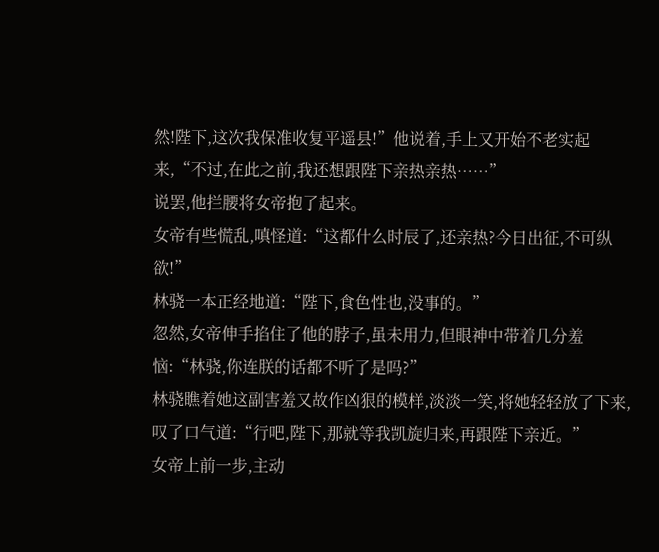然!陛下,这次我保准收复平遥县!”他说着,手上又开始不老实起来,“不过,在此之前,我还想跟陛下亲热亲热……”
说罢,他拦腰将女帝抱了起来。
女帝有些慌乱,嗔怪道:“这都什么时辰了,还亲热?今日出征,不可纵欲!”
林骁一本正经地道:“陛下,食色性也,没事的。”
忽然,女帝伸手掐住了他的脖子,虽未用力,但眼神中带着几分羞恼:“林骁,你连朕的话都不听了是吗?”
林骁瞧着她这副害羞又故作凶狠的模样,淡淡一笑,将她轻轻放了下来,叹了口气道:“行吧,陛下,那就等我凯旋归来,再跟陛下亲近。”
女帝上前一步,主动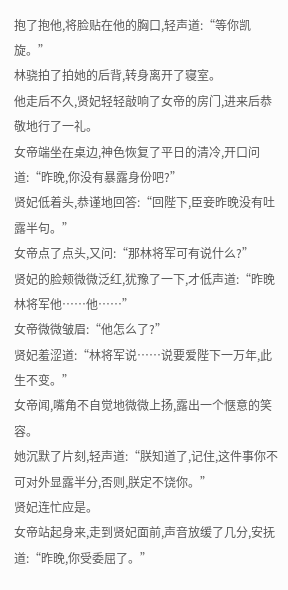抱了抱他,将脸贴在他的胸口,轻声道:“等你凯旋。”
林骁拍了拍她的后背,转身离开了寝室。
他走后不久,贤妃轻轻敲响了女帝的房门,进来后恭敬地行了一礼。
女帝端坐在桌边,神色恢复了平日的清冷,开口问道:“昨晚,你没有暴露身份吧?”
贤妃低着头,恭谨地回答:“回陛下,臣妾昨晚没有吐露半句。”
女帝点了点头,又问:“那林将军可有说什么?”
贤妃的脸颊微微泛红,犹豫了一下,才低声道:“昨晚林将军他……他……”
女帝微微皱眉:“他怎么了?”
贤妃羞涩道:“林将军说……说要爱陛下一万年,此生不变。”
女帝闻,嘴角不自觉地微微上扬,露出一个惬意的笑容。
她沉默了片刻,轻声道:“朕知道了,记住,这件事你不可对外显露半分,否则,朕定不饶你。”
贤妃连忙应是。
女帝站起身来,走到贤妃面前,声音放缓了几分,安抚道:“昨晚,你受委屈了。”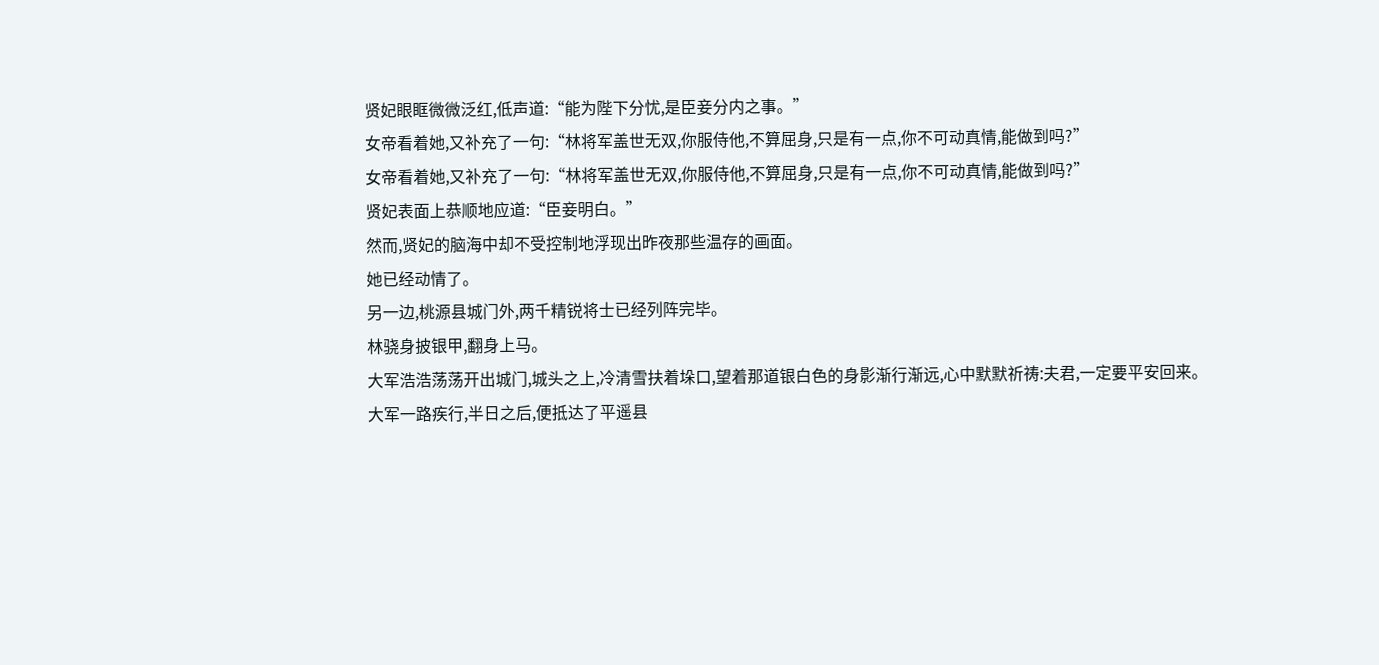贤妃眼眶微微泛红,低声道:“能为陛下分忧,是臣妾分内之事。”
女帝看着她,又补充了一句:“林将军盖世无双,你服侍他,不算屈身,只是有一点,你不可动真情,能做到吗?”
女帝看着她,又补充了一句:“林将军盖世无双,你服侍他,不算屈身,只是有一点,你不可动真情,能做到吗?”
贤妃表面上恭顺地应道:“臣妾明白。”
然而,贤妃的脑海中却不受控制地浮现出昨夜那些温存的画面。
她已经动情了。
另一边,桃源县城门外,两千精锐将士已经列阵完毕。
林骁身披银甲,翻身上马。
大军浩浩荡荡开出城门,城头之上,冷清雪扶着垛口,望着那道银白色的身影渐行渐远,心中默默祈祷:夫君,一定要平安回来。
大军一路疾行,半日之后,便抵达了平遥县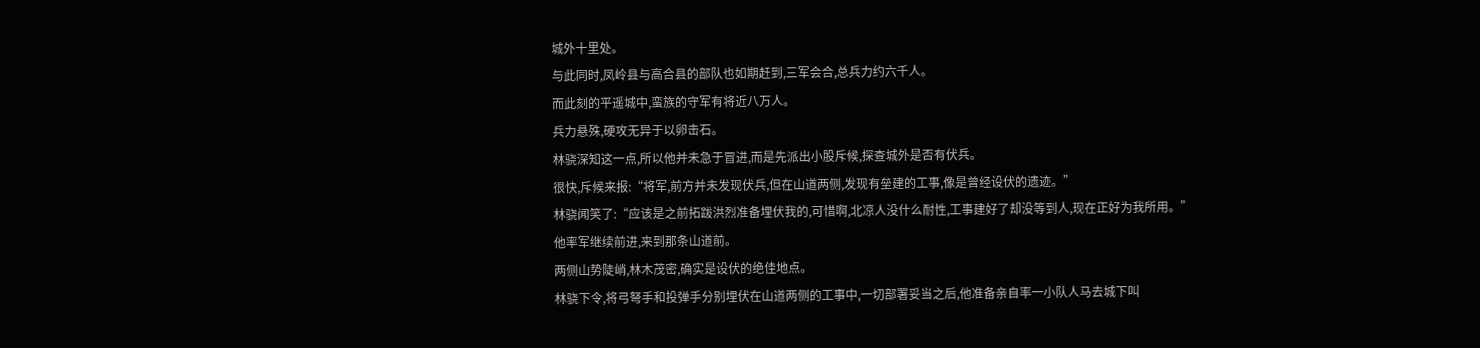城外十里处。
与此同时,凤岭县与高合县的部队也如期赶到,三军会合,总兵力约六千人。
而此刻的平遥城中,蛮族的守军有将近八万人。
兵力悬殊,硬攻无异于以卵击石。
林骁深知这一点,所以他并未急于冒进,而是先派出小股斥候,探查城外是否有伏兵。
很快,斥候来报:“将军,前方并未发现伏兵,但在山道两侧,发现有垒建的工事,像是曾经设伏的遗迹。”
林骁闻笑了:“应该是之前拓跋洪烈准备埋伏我的,可惜啊,北凉人没什么耐性,工事建好了却没等到人,现在正好为我所用。”
他率军继续前进,来到那条山道前。
两侧山势陡峭,林木茂密,确实是设伏的绝佳地点。
林骁下令,将弓弩手和投弹手分别埋伏在山道两侧的工事中,一切部署妥当之后,他准备亲自率一小队人马去城下叫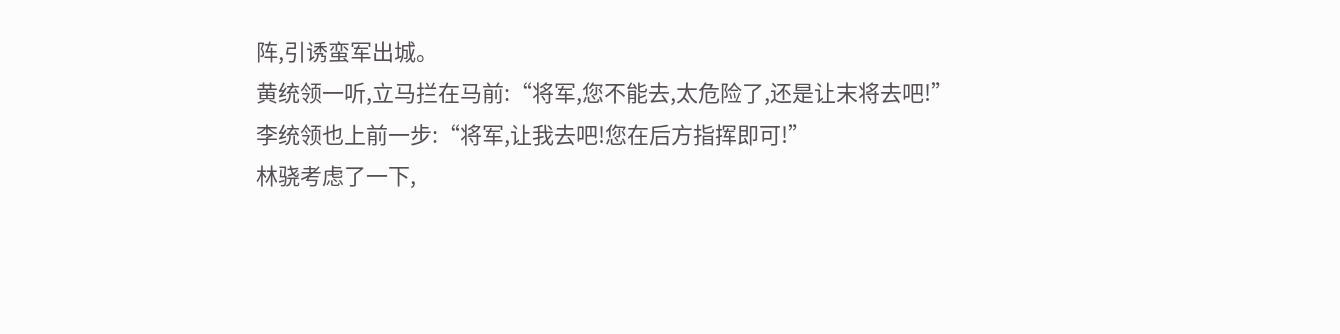阵,引诱蛮军出城。
黄统领一听,立马拦在马前:“将军,您不能去,太危险了,还是让末将去吧!”
李统领也上前一步:“将军,让我去吧!您在后方指挥即可!”
林骁考虑了一下,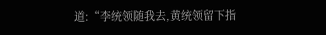道:“李统领随我去,黄统领留下指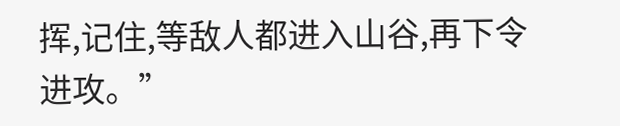挥,记住,等敌人都进入山谷,再下令进攻。”